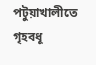পটুয়াখালীতে গৃহবধূ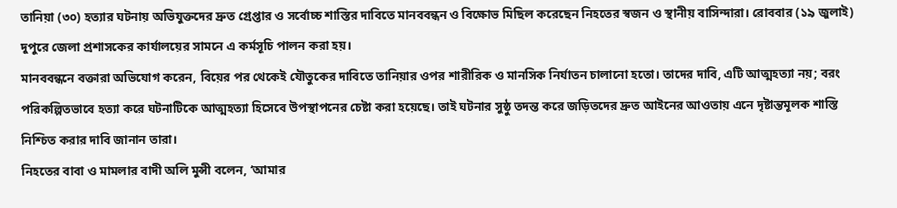তানিয়া (৩০) হত্যার ঘটনায় অভিযুক্তদের দ্রুত গ্রেপ্তার ও সর্বোচ্চ শাস্তির দাবিতে মানববন্ধন ও বিক্ষোভ মিছিল করেছেন নিহতের স্বজন ও স্থানীয় বাসিন্দারা। রোববার (১৯ জুলাই) দুপুরে জেলা প্রশাসকের কার্যালয়ের সামনে এ কর্মসূচি পালন করা হয়।
মানববন্ধনে বক্তারা অভিযোগ করেন, বিয়ের পর থেকেই যৌতুকের দাবিতে তানিয়ার ওপর শারীরিক ও মানসিক নির্যাতন চালানো হতো। তাদের দাবি, এটি আত্মহত্যা নয়; বরং পরিকল্পিতভাবে হত্যা করে ঘটনাটিকে আত্মহত্যা হিসেবে উপস্থাপনের চেষ্টা করা হয়েছে। তাই ঘটনার সুষ্ঠু তদন্ত করে জড়িতদের দ্রুত আইনের আওতায় এনে দৃষ্টান্তমূলক শাস্তি নিশ্চিত করার দাবি জানান তারা।
নিহতের বাবা ও মামলার বাদী অলি মুন্সী বলেন, ‘আমার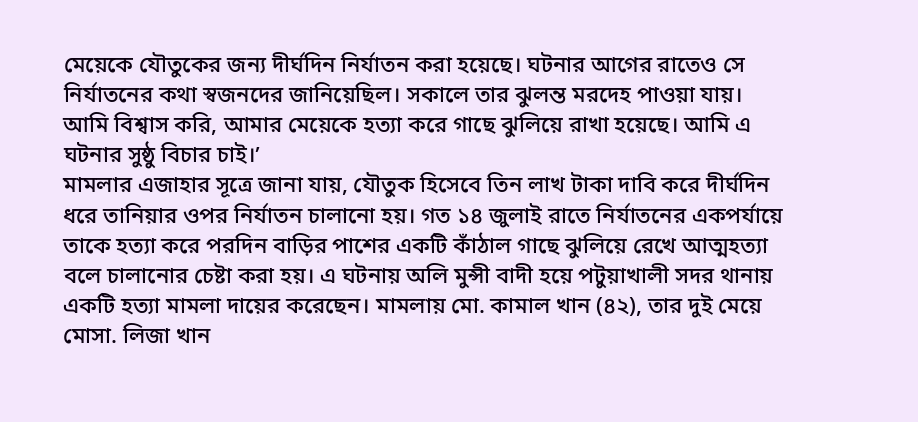মেয়েকে যৌতুকের জন্য দীর্ঘদিন নির্যাতন করা হয়েছে। ঘটনার আগের রাতেও সে নির্যাতনের কথা স্বজনদের জানিয়েছিল। সকালে তার ঝুলন্ত মরদেহ পাওয়া যায়। আমি বিশ্বাস করি, আমার মেয়েকে হত্যা করে গাছে ঝুলিয়ে রাখা হয়েছে। আমি এ ঘটনার সুষ্ঠু বিচার চাই।’
মামলার এজাহার সূত্রে জানা যায়, যৌতুক হিসেবে তিন লাখ টাকা দাবি করে দীর্ঘদিন ধরে তানিয়ার ওপর নির্যাতন চালানো হয়। গত ১৪ জুলাই রাতে নির্যাতনের একপর্যায়ে তাকে হত্যা করে পরদিন বাড়ির পাশের একটি কাঁঠাল গাছে ঝুলিয়ে রেখে আত্মহত্যা বলে চালানোর চেষ্টা করা হয়। এ ঘটনায় অলি মুন্সী বাদী হয়ে পটুয়াখালী সদর থানায় একটি হত্যা মামলা দায়ের করেছেন। মামলায় মো. কামাল খান (৪২), তার দুই মেয়ে মোসা. লিজা খান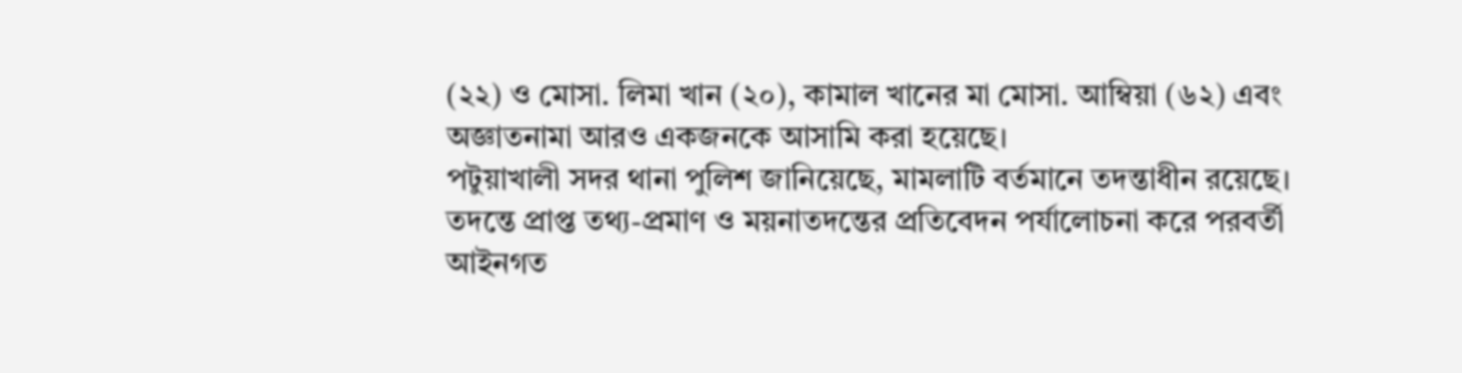(২২) ও মোসা. লিমা খান (২০), কামাল খানের মা মোসা. আম্বিয়া (৬২) এবং অজ্ঞাতনামা আরও একজনকে আসামি করা হয়েছে।
পটুয়াখালী সদর থানা পুলিশ জানিয়েছে, মামলাটি বর্তমানে তদন্তাধীন রয়েছে। তদন্তে প্রাপ্ত তথ্য-প্রমাণ ও ময়নাতদন্তের প্রতিবেদন পর্যালোচনা করে পরবর্তী আইনগত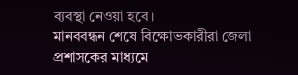ব্যবস্থা নেওয়া হবে।
মানববন্ধন শেষে বিক্ষোভকারীরা জেলা প্রশাসকের মাধ্যমে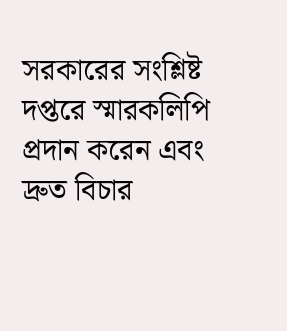সরকারের সংশ্লিষ্ট দপ্তরে স্মারকলিপি প্রদান করেন এবং দ্রুত বিচার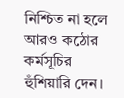নিশ্চিত না হলে আরও কঠোর কর্মসূচির হুঁশিয়ারি দেন।